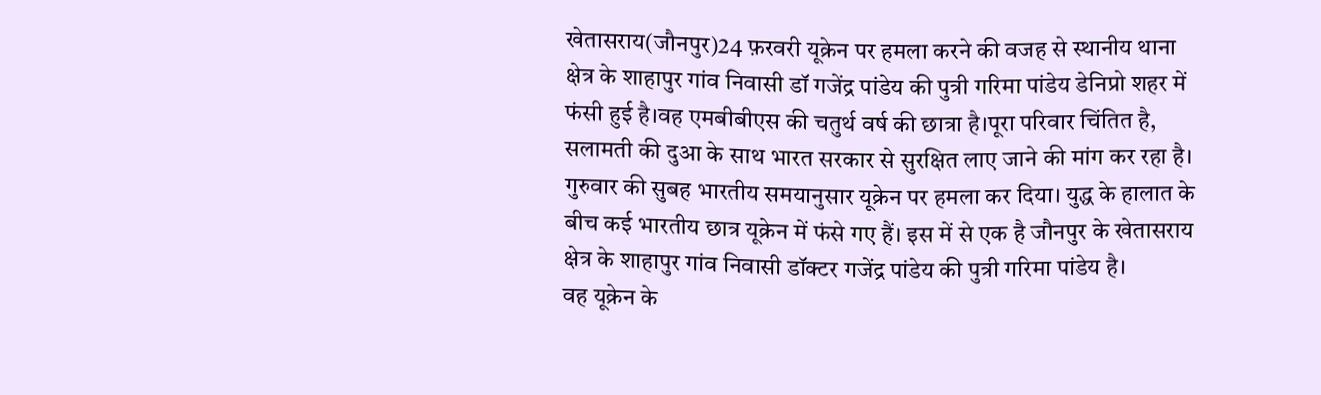खेतासराय(जौनपुर)24 फ़रवरी यूक्रेन पर हमला करने की वजह से स्थानीय थाना क्षेत्र के शाहापुर गांव निवासी डॉ गजेंद्र पांडेय की पुत्री गरिमा पांडेय डेनिप्रो शहर में फंसी हुई है।वह एमबीबीएस की चतुर्थ वर्ष की छात्रा है।पूरा परिवार चिंतित है, सलामती की दुआ के साथ भारत सरकार से सुरक्षित लाए जाने की मांग कर रहा है।
गुरुवार की सुबह भारतीय समयानुसार यूक्रेन पर हमला कर दिया। युद्ध के हालात के बीच कई भारतीय छात्र यूक्रेन में फंसे गए हैं। इस में से एक है जौनपुर के खेतासराय क्षेत्र के शाहापुर गांव निवासी डॉक्टर गजेंद्र पांडेय की पुत्री गरिमा पांडेय है।
वह यूक्रेन के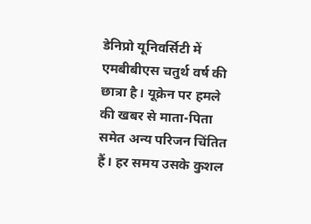डेनिप्रो यूनिवर्सिटी में एमबीबीएस चतुर्थ वर्ष की छात्रा है। यूक्रेन पर हमले की खबर से माता-पिता समेत अन्य परिजन चिंतित हैं। हर समय उसके कुशल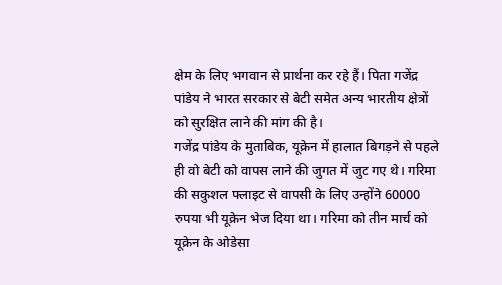क्षेम के लिए भगवान से प्रार्थना कर रहे हैं। पिता गजेंद्र पांडेय ने भारत सरकार से बेटी समेत अन्य भारतीय क्षेत्रों को सुरक्षित लाने की मांग की है।
गजेंद्र पांडेय के मुताबिक, यूक्रेन में हालात बिगड़ने से पहले ही वो बेटी को वापस लाने की जुगत में जुट गए थे। गरिमा की सकुशल फ्लाइट से वापसी के लिए उन्होंने 60000 रुपया भी यूक्रेन भेज दिया था। गरिमा को तीन मार्च को यूक्रेन के ओडेसा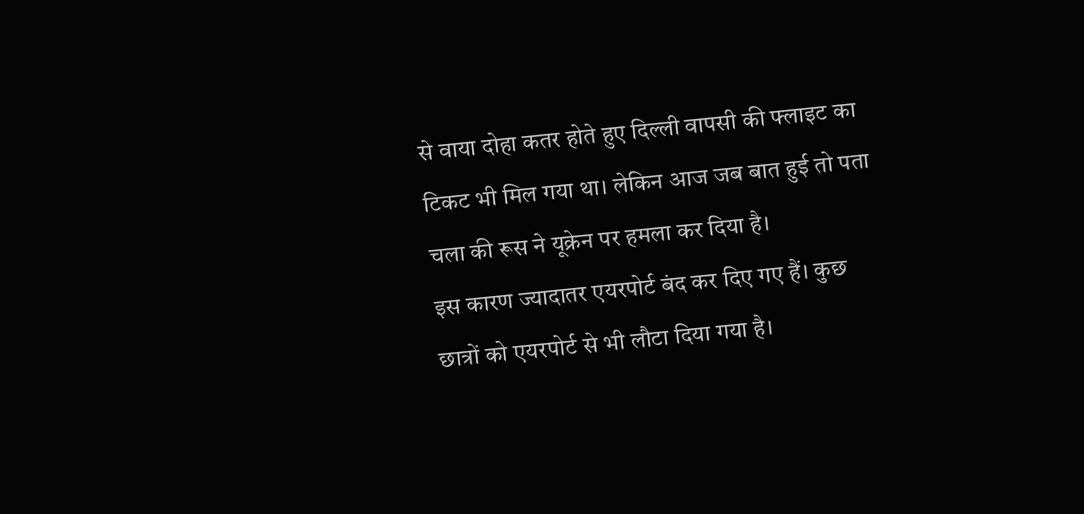से वाया दोहा कतर होते हुए दिल्ली वापसी की फ्लाइट का टिकट भी मिल गया था। लेकिन आज जब बात हुई तो पता चला की रूस ने यूक्रेन पर हमला कर दिया है।
इस कारण ज्यादातर एयरपोर्ट बंद कर दिए गए हैं। कुछ छात्रों को एयरपोर्ट से भी लौटा दिया गया है।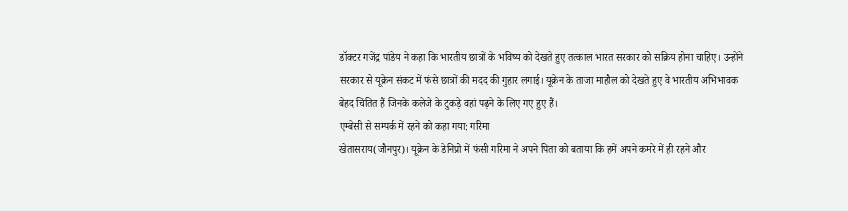डॉक्टर गजेंद्र पांडेय ने कहा कि भारतीय छात्रों के भविष्य को देखते हुए तत्काल भारत सरकार को सक्रिय होना चाहिए। उन्होंने सरकार से यूक्रेन संकट में फंसे छात्रों की मदद की गुहार लगाई। यूक्रेन के ताजा माहौल को देखते हुए वे भारतीय अभिभावक बेहद चिंतित हैं जिनके कलेजे के टुकड़े वहां पढ़ने के लिए गए हुए हैं।
एम्बेसी से सम्पर्क में रहने को कहा गया: गरिमा
खेतासराय(जौनपुर)। यूक्रेन के डेनिप्रो में फंसी गरिमा ने अपने पिता को बताया कि हमें अपने कमरे में ही रहने और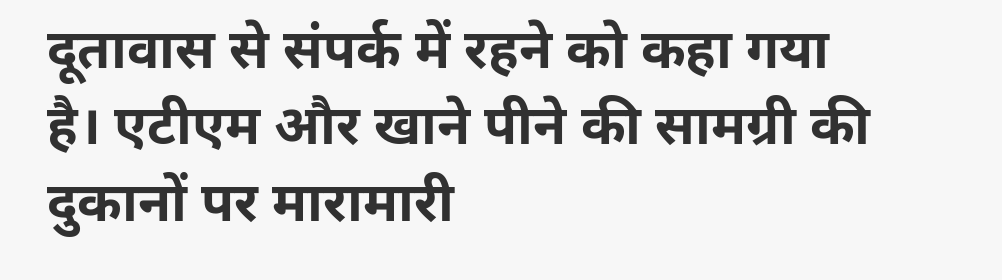दूतावास से संपर्क में रहने को कहा गया है। एटीएम और खाने पीने की सामग्री की दुकानों पर मारामारी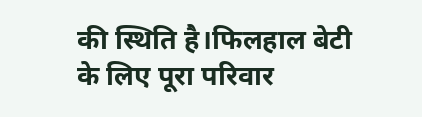की स्थिति है।फिलहाल बेटी के लिए पूरा परिवार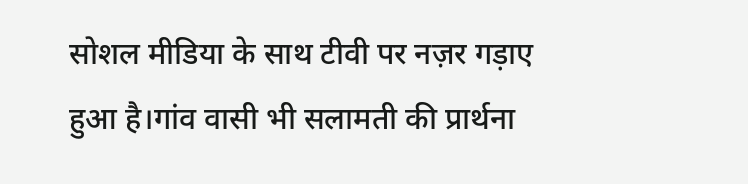सोशल मीडिया के साथ टीवी पर नज़र गड़ाए हुआ है।गांव वासी भी सलामती की प्रार्थना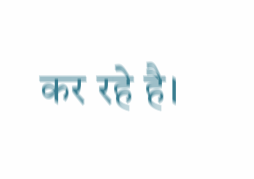कर रहे है।